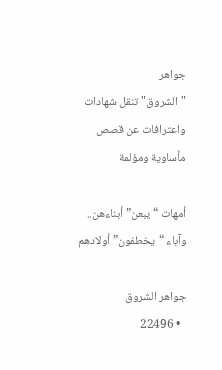جواهر
"الشروق" تنقل شهادات واعترافات عن قصص مأساوية ومؤلمة

أمهات “يبعن” أبناءهن.. وآباء “يخطفون” أولادهم

جواهر الشروق
  • 22496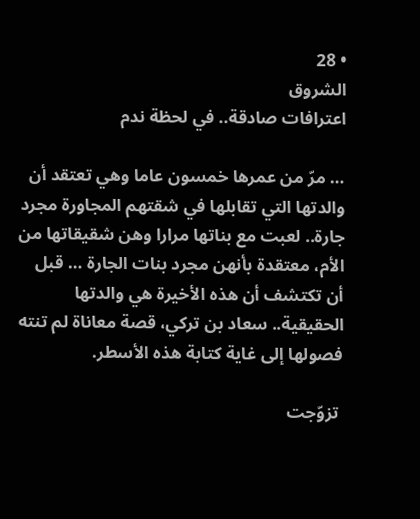• 28
الشروق
اعترافات صادقة.. في لحظة ندم

… مرّ من عمرها خمسون عاما وهي تعتقد أن والدتها التي تقابلها في شقتهم المجاورة مجرد جارة.. لعبت مع بناتها مرارا وهن شقيقاتها من الأم، معتقدة بأنهن مجرد بنات الجارة … قبل أن تكتشف أن هذه الأخيرة هي والدتها الحقيقية.. سعاد بن تركي، قصة معاناة لم تنته فصولها إلى غاية كتابة هذه الأسطر.

 تزوّجت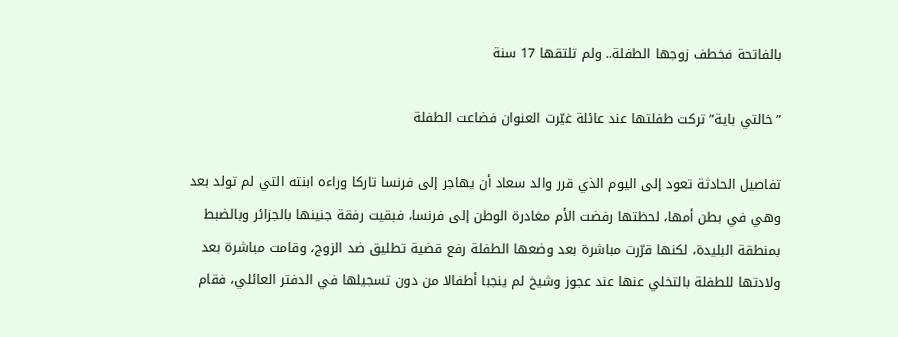بالفاتحة فخطف زوجها الطفلة.. ولم تلتقها 17 سنة

”خالتي باية” تركت طفلتها عند عائلة غيّرت العنوان فضاعت الطفلة

تفاصيل الحادثة تعود إلى اليوم الذي قرر والد سعاد أن يهاجر إلى فرنسا تاركا وراءه ابنته التي لم تولد بعد وهي في بطن أمها، لحظتها رفضت الأم مغادرة الوطن إلى فرنسا، فبقيت رفقة جنينها بالجزائر وبالضبط بمنطقة البليدة، لكنها قرّرت مباشرة بعد وضعها الطفلة رفع قضية تطليق ضد الزوج، وقامت مباشرة بعد ولادتها للطفلة بالتخلي عنها عند عجوز وشيخ لم ينجبا أطفالا من دون تسجيلها في الدفتر العائلي، فقام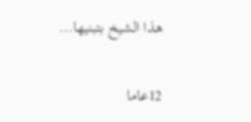هذا الشيخ بتبنيها…

12عاما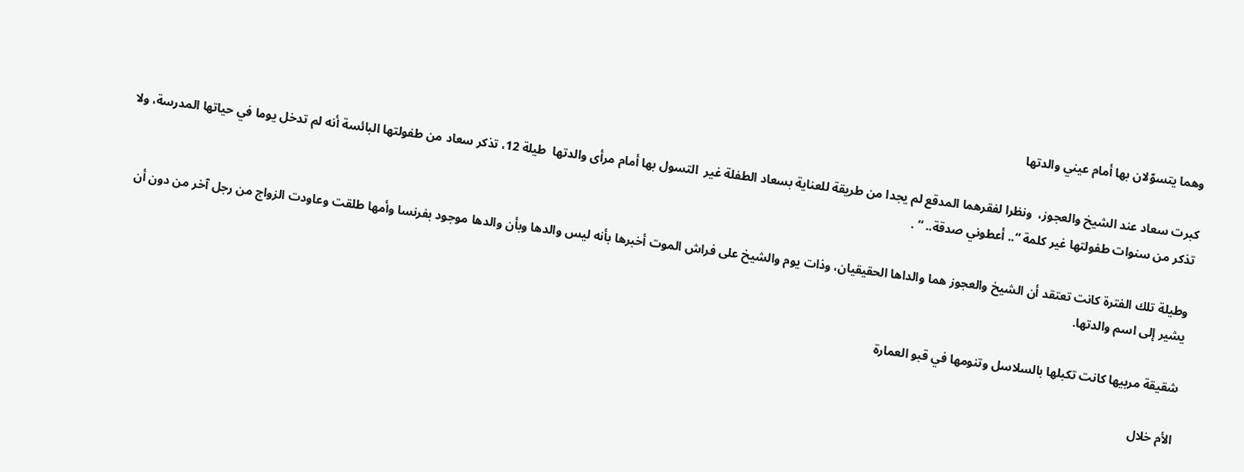وهما يتسوّلان بها أمام عيني والدتها

كبرت سعاد عند الشيخ والعجوز،  ونظرا لفقرهما المدقع لم يجدا من طريقة للعناية بسعاد الطفلة غير  التسول بها أمام مرأى والدتها  طيلة 12، تذكر سعاد من طفولتها البائسة أنه لم تدخل يوما في حياتها المدرسة، ولا تذكر من سنوات طفولتها غير كلمة “.. أعطوني صدقة.. ” .

وطيلة تلك الفترة كانت تعتقد أن الشيخ والعجوز هما والداها الحقيقيان، وذات يوم والشيخ على فراش الموت أخبرها بأنه ليس والدها وبأن والدها موجود بفرنسا وأمها طلقت وعاودت الزواج من رجل آخر من دون أن يشير إلى اسم والدتها.

شقيقة مربيها كانت تكبلها بالسلاسل وتنومها في قبو العمارة

الأم خلال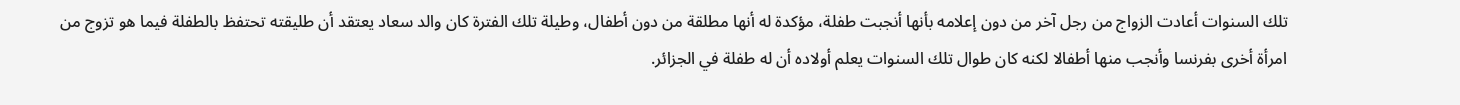تلك السنوات أعادت الزواج من رجل آخر من دون إعلامه بأنها أنجبت طفلة، مؤكدة له أنها مطلقة من دون أطفال، وطيلة تلك الفترة كان والد سعاد يعتقد أن طليقته تحتفظ بالطفلة فيما هو تزوج من امرأة أخرى بفرنسا وأنجب منها أطفالا لكنه كان طوال تلك السنوات يعلم أولاده أن له طفلة في الجزائر.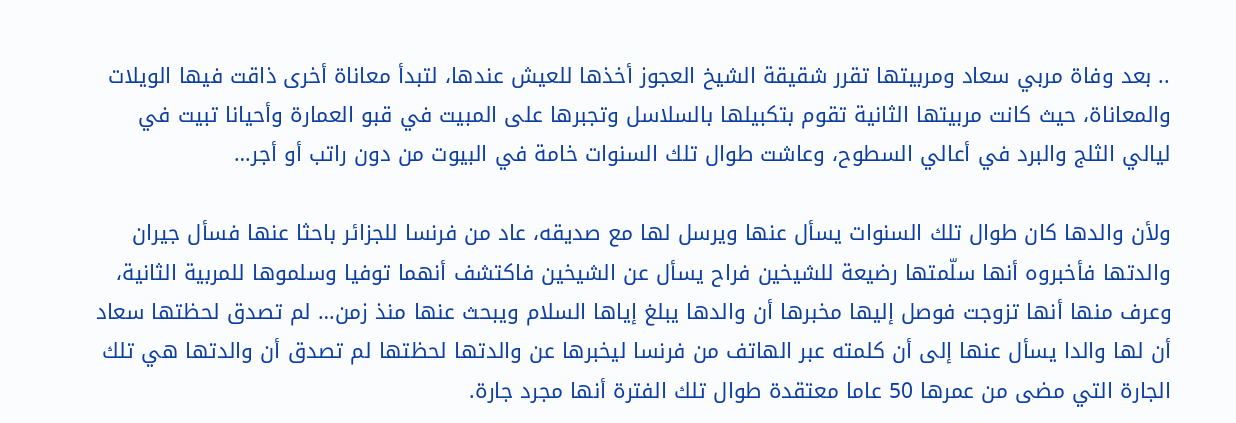.. بعد وفاة مربي سعاد ومربيتها تقرر شقيقة الشيخ العجوز أخذها للعيش عندها، لتبدأ معاناة أخرى ذاقت فيها الويلات والمعاناة، حيث كانت مربيتها الثانية تقوم بتكبيلها بالسلاسل وتجبرها على المبيت في قبو العمارة وأحيانا تبيت في ليالي الثلج والبرد في أعالي السطوح، وعاشت طوال تلك السنوات خامة في البيوت من دون راتب أو أجر…

ولأن والدها كان طوال تلك السنوات يسأل عنها ويرسل لها مع صديقه، عاد من فرنسا للجزائر باحثا عنها فسأل جيران والدتها فأخبروه أنها سلّمتها رضيعة للشيخين فراح يسأل عن الشيخين فاكتشف أنهما توفيا وسلموها للمربية الثانية، وعرف منها أنها تزوجت فوصل إليها مخبرها أن والدها يبلغ إياها السلام ويبحث عنها منذ زمن… لم تصدق لحظتها سعاد أن لها والدا يسأل عنها إلى أن كلمته عبر الهاتف من فرنسا ليخبرها عن والدتها لحظتها لم تصدق أن والدتها هي تلك الجارة التي مضى من عمرها 50 عاما معتقدة طوال تلك الفترة أنها مجرد جارة.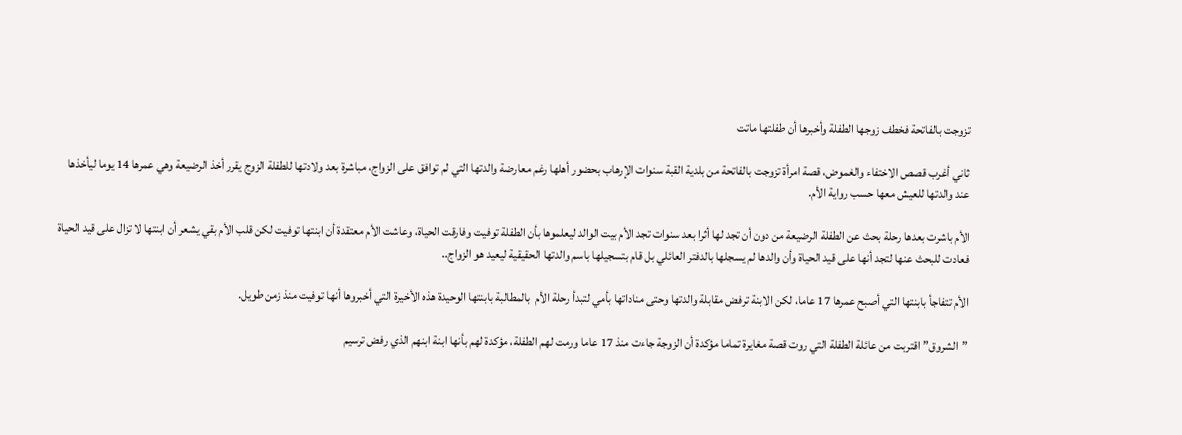تزوجت بالفاتحة فخطف زوجها الطفلة وأخبرها أن طفلتها ماتت

ثاني أغرب قصص الاختفاء والغموض، قصة امرأة تزوجت بالفاتحة من بلدية القبة سنوات الإرهاب بحضور أهلها رغم معارضة والدتها التي لم توافق على الزواج، مباشرة بعد ولادتها للطفلة الزوج يقرر أخذ الرضيعة وهي عمرها 14 يوما ليأخذها عند والدتها للعيش معها حسب رواية الأم.

الأم باشرت بعدها رحلة بحث عن الطفلة الرضيعة من دون أن تجد لها أثرا بعد سنوات تجد الأم بيت الوالد ليعلموها بأن الطفلة توفيت وفارقت الحياة، وعاشت الأم معتقدة أن ابنتها توفيت لكن قلب الأم بقي يشعر أن ابنتها لا تزال على قيد الحياة فعادت للبحث عنها لتجد أنها على قيد الحياة وأن والدها لم يسجلها بالدفتر العائلي بل قام بتسجيلها باسم والدتها الحقيقية ليعيد هو الزواج..

الأم تتفاجأ بابنتها التي أصبح عمرها 17 عاما، لكن الابنة ترفض مقابلة والدتها وحتى مناداتها بأمي لتبدأ رحلة الأم  بالمطالبة بابنتها الوحيدة هذه الأخيرة التي أخبروها أنها توفيت منذ زمن طويل.

”الشروق” اقتربت من عائلة الطفلة التي روت قصة مغايرة تماما مؤكدة أن الزوجة جاءت منذ 17 عاما ورمت لهم الطفلة، مؤكدة لهم بأنها ابنة ابنهم الذي رفض ترسيم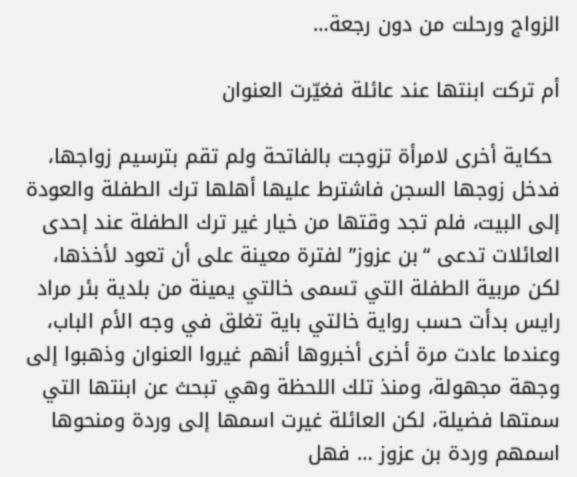الزواج ورحلت من دون رجعة…

أم تركت ابنتها عند عائلة فغيّرت العنوان

 حكاية أخرى لامرأة تزوجت بالفاتحة ولم تقم بترسيم زواجها، فدخل زوجها السجن فاشترط عليها أهلها ترك الطفلة والعودة إلى البيت، فلم تجد وقتها من خيار غير ترك الطفلة عند إحدى العائلات تدعى “بن عزوز” لفترة معينة على أن تعود لأخذها، لكن مربية الطفلة التي تسمى خالتي يمينة من بلدية بئر مراد رايس بدأت حسب رواية خالتي باية تغلق في وجه الأم الباب، وعندما عادت مرة أخرى أخبروها أنهم غيروا العنوان وذهبوا إلى وجهة مجهولة، ومنذ تلك اللحظة وهي تبحث عن ابنتها التي سمتها فضيلة، لكن العائلة غيرت اسمها إلى وردة ومنحوها اسمهم وردة بن عزوز … فهل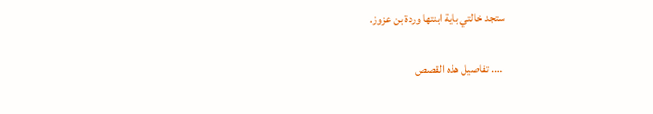ستجد خالتي باية ابنتها وردة بن عزوز.

 …. تفاصيل هذه القصص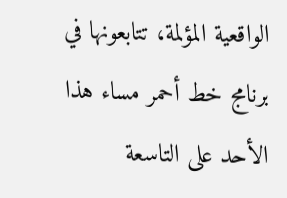الواقعية المؤلمة، تتابعونها في برنامج خط أحمر مساء هذا الأحد على التاسعة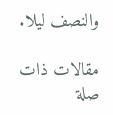والنصف ليلا.

مقالات ذات صلة